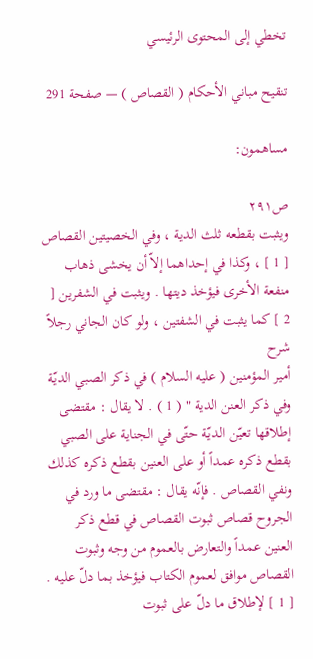تخطي إلى المحتوى الرئيسي

تنقيح مباني الأحكام ( القصاص ) — صفحة 291

مساهمون:

ص٢٩١
ويثبت بقطعه ثلث الدية ، وفي الخصيتين القصاص [ 1 ] ، وكذا في إحداهما إلاّ أن يخشى ذهاب منفعة الأخرى فيؤخذ ديتها . ويثبت في الشفرين [ 2 ] كما يثبت في الشفتين ، ولو كان الجاني رجلاً
شرح
أمير المؤمنين ( عليه السلام ) في ذكر الصبي الديّة وفي ذكر العنن الدية " ( 1 ) . لا يقال : مقتضى إطلاقها تعيّن الديّة حتّى في الجناية على الصبي بقطع ذكره عمداً أو على العنين بقطع ذكره كذلك ونفي القصاص . فإنّه يقال : مقتضى ما ورد في الجروح قصاص ثبوت القصاص في قطع ذكر العنين عمداً والتعارض بالعموم من وجه وثبوت القصاص موافق لعموم الكتاب فيؤخذ بما دلّ عليه . [ 1 ] لإطلاق ما دلّ على ثبوت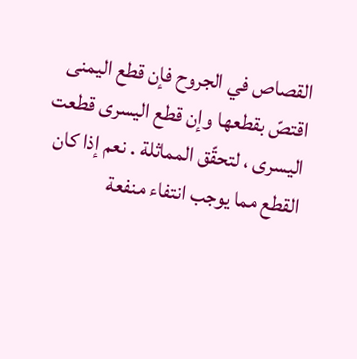القصاص في الجروح فإن قطع اليمنى اقتصّ بقطعها وإن قطع اليسرى قطعت اليسرى ، لتحقّق المماثلة . نعم إذا كان القطع مما يوجب انتفاء منفعة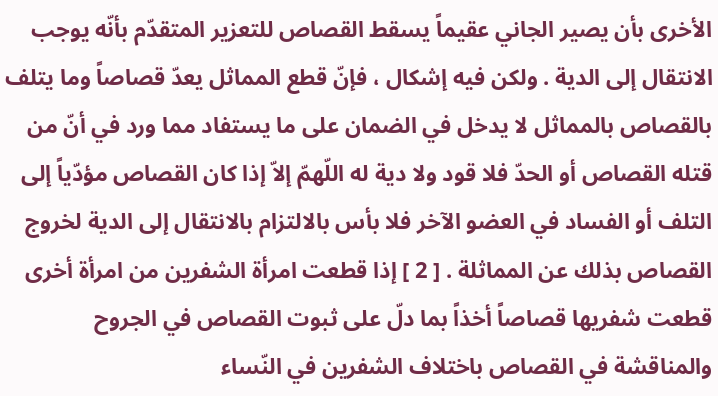الأخرى بأن يصير الجاني عقيماً يسقط القصاص للتعزير المتقدّم بأنّه يوجب الانتقال إلى الدية . ولكن فيه إشكال ، فإنّ قطع المماثل يعدّ قصاصاً وما يتلف بالقصاص بالمماثل لا يدخل في الضمان على ما يستفاد مما ورد في أنّ من قتله القصاص أو الحدّ فلا قود ولا دية له اللّهمّ إلاّ إذا كان القصاص مؤدّياً إلى التلف أو الفساد في العضو الآخر فلا بأس بالالتزام بالانتقال إلى الدية لخروج القصاص بذلك عن المماثلة . [ 2 ] إذا قطعت امرأة الشفرين من امرأة أخرى قطعت شفريها قصاصاً أخذاً بما دلّ على ثبوت القصاص في الجروح والمناقشة في القصاص باختلاف الشفرين في النّساء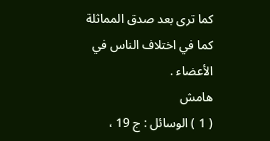كما ترى بعد صدق المماثلة كما في اختلاف الناس في الأعضاء .
هامش
( 1 ) الوسائل : ج 19 ،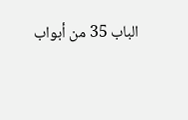الباب 35 من أبواب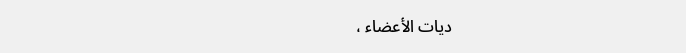ديات الأعضاء ،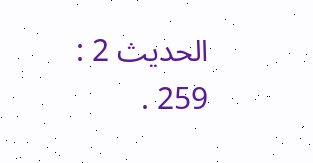الحديث 2 : 259 .